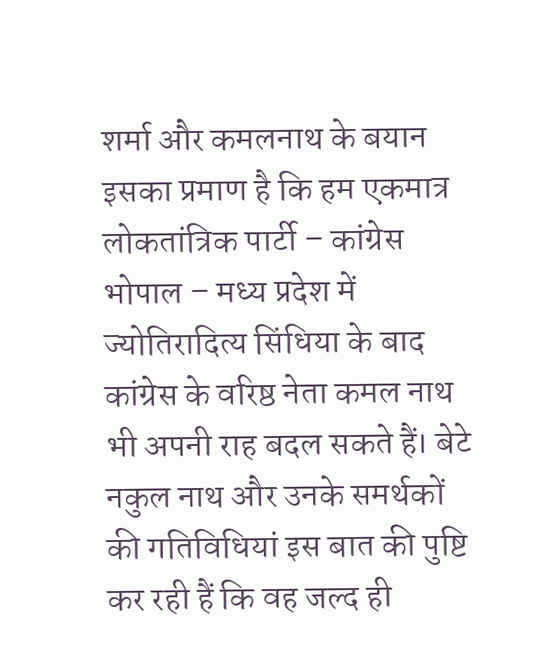शर्मा और कमलनाथ के बयान इसका प्रमाण है कि हम एकमात्र लोकतांत्रिक पार्टी – कांग्रेस
भोपाल – मध्य प्रदेश में ज्योतिरादित्य सिंधिया के बाद कांग्रेस के वरिष्ठ नेता कमल नाथ भी अपनी राह बदल सकते हैं। बेटे नकुल नाथ और उनके समर्थकों की गतिविधियां इस बात की पुष्टि कर रही हैं कि वह जल्द ही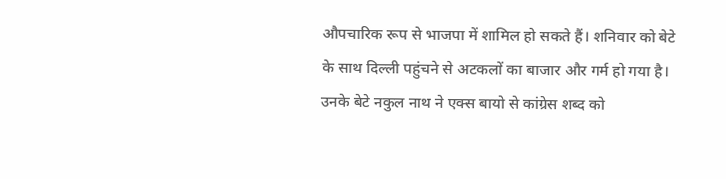औपचारिक रूप से भाजपा में शामिल हो सकते हैं। शनिवार को बेटे के साथ दिल्ली पहुंचने से अटकलों का बाजार और गर्म हो गया है। उनके बेटे नकुल नाथ ने एक्स बायो से कांग्रेस शब्द को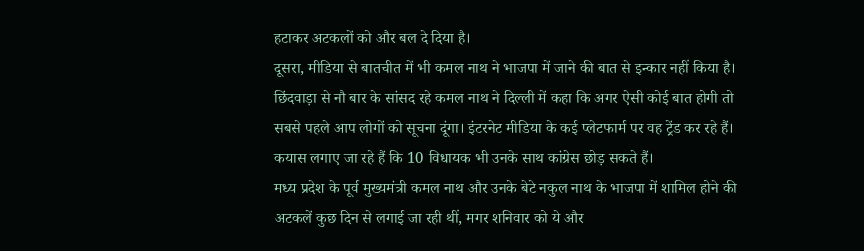हटाकर अटकलों को और बल दे दिया है।
दूसरा, मीडिया से बातचीत में भी कमल नाथ ने भाजपा में जाने की बात से इन्कार नहीं किया है। छिंदवाड़ा से नौ बार के सांसद रहे कमल नाथ ने दिल्ली में कहा कि अगर ऐसी कोई बात होगी तो सबसे पहले आप लोगों को सूचना दूंगा। इंटरनेट मीडिया के कई प्लेटफार्म पर वह ट्रेंड कर रहे हैं। कयास लगाए जा रहे हैं कि 10 विधायक भी उनके साथ कांग्रेस छोड़ सकते हैं।
मध्य प्रदेश के पूर्व मुख्यमंत्री कमल नाथ और उनके बेटे नकुल नाथ के भाजपा में शामिल होने की अटकलें कुछ दिन से लगाई जा रही थीं, मगर शनिवार को ये और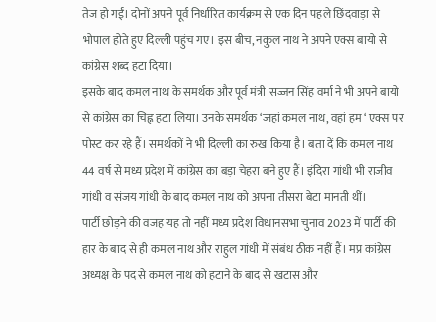तेज हो गईं। दोनों अपने पूर्व निर्धारित कार्यक्रम से एक दिन पहले छिंदवाड़ा से भोपाल होते हुए दिल्ली पहुंच गए। इस बीच, नकुल नाथ ने अपने एक्स बायो से कांग्रेस शब्द हटा दिया।
इसके बाद कमल नाथ के समर्थक और पूर्व मंत्री सज्जन सिंह वर्मा ने भी अपने बायो से कांग्रेस का चिह्न हटा लिया। उनके समर्थक ‘जहां कमल नाथ, वहां हम ‘ एक्स पर पोस्ट कर रहे हैं। समर्थकों ने भी दिल्ली का रुख किया है। बता दें कि कमल नाथ 44 वर्ष से मध्य प्रदेश में कांग्रेस का बड़ा चेहरा बने हुए हैं। इंदिरा गांधी भी राजीव गांधी व संजय गांधी के बाद कमल नाथ को अपना तीसरा बेटा मानती थीं।
पार्टी छोड़ने की वजह यह तो नहीं मध्य प्रदेश विधानसभा चुनाव 2023 में पार्टी की हार के बाद से ही कमल नाथ और राहुल गांधी में संबंध ठीक नहीं हैं। मप्र कांग्रेस अध्यक्ष के पद से कमल नाथ को हटाने के बाद से खटास और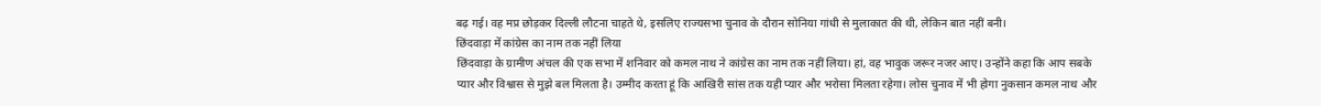बढ़ गई। वह मप्र छोड़कर दिल्ली लौटना चाहते थे, इसलिए राज्यसभा चुनाव के दौरान सोनिया गांधी से मुलाकात की थी, लेकिन बात नहीं बनी।
छिंदवाड़ा में कांग्रेस का नाम तक नहीं लिया
छिंदवाड़ा के ग्रामीण अंचल की एक सभा में शनिवार को कमल नाथ ने कांग्रेस का नाम तक नहीं लिया। हां, वह भावुक जरूर नजर आए। उन्होंने कहा कि आप सबके प्यार और विश्वास से मुझे बल मिलता है। उम्मीद करता हूं कि आखिरी सांस तक यही प्यार और भरोसा मिलता रहेगा। लोस चुनाव में भी होगा नुकसान कमल नाथ और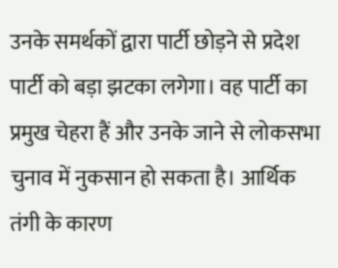उनके समर्थकों द्वारा पार्टी छोड़ने से प्रदेश पार्टी को बड़ा झटका लगेगा। वह पार्टी का प्रमुख चेहरा हैं और उनके जाने से लोकसभा चुनाव में नुकसान हो सकता है। आर्थिक तंगी के कारण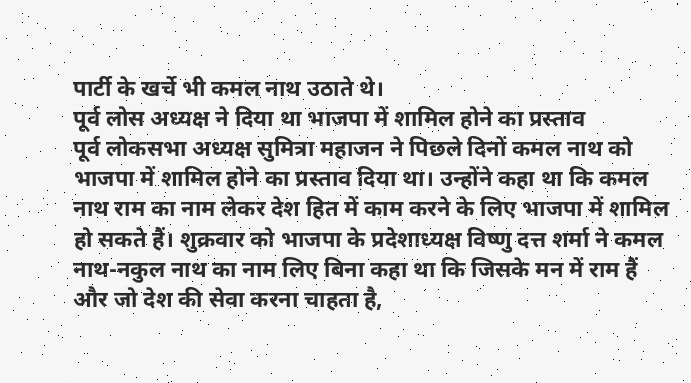पार्टी के खर्चे भी कमल नाथ उठाते थे।
पूर्व लोस अध्यक्ष ने दिया था भाजपा में शामिल होने का प्रस्ताव
पूर्व लोकसभा अध्यक्ष सुमित्रा महाजन ने पिछले दिनों कमल नाथ को भाजपा में शामिल होने का प्रस्ताव दिया था। उन्होंने कहा था कि कमल नाथ राम का नाम लेकर देश हित में काम करने के लिए भाजपा में शामिल हो सकते हैं। शुक्रवार को भाजपा के प्रदेशाध्यक्ष विष्णु दत्त शर्मा ने कमल नाथ-नकुल नाथ का नाम लिए बिना कहा था कि जिसके मन में राम हैं और जो देश की सेवा करना चाहता है,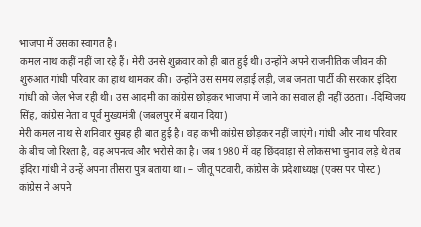भाजपा में उसका स्वागत है।
कमल नाथ कहीं नहीं जा रहे हैं। मेरी उनसे शुक्रवार को ही बात हुई थी। उन्होंने अपने राजनीतिक जीवन की शुरुआत गांधी परिवार का हाथ थामकर की। उन्होंने उस समय लड़ाई लड़ी, जब जनता पार्टी की सरकार इंदिरा गांधी को जेल भेज रही थी। उस आदमी का कांग्रेस छोड़कर भाजपा में जाने का सवाल ही नहीं उठता। -दिग्विजय सिंह, कांग्रेस नेता व पूर्व मुख्यमंत्री (जबलपुर में बयान दिया)
मेरी कमल नाथ से शनिवार सुबह ही बात हुई है। वह कभी कांग्रेस छोड़कर नहीं जाएंगे। गांधी और नाथ परिवार के बीच जो रिश्ता है, वह अपनत्व और भरोसे का है। जब 1980 में वह छिंदवाड़ा से लोकसभा चुनाव लड़े थे तब इंदिरा गांधी ने उन्हें अपना तीसरा पुत्र बताया था। – जीतू पटवारी, कांग्रेस के प्रदेशाध्यक्ष (एक्स पर पोस्ट)
कांग्रेस ने अपने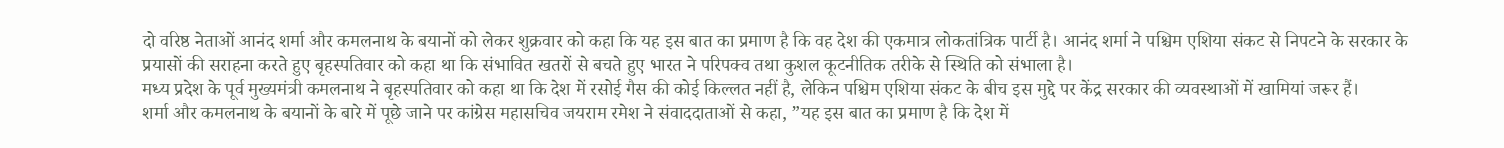दो वरिष्ठ नेताओं आनंद शर्मा और कमलनाथ के बयानों को लेकर शुक्रवार को कहा कि यह इस बात का प्रमाण है कि वह देश की एकमात्र लोकतांत्रिक पार्टी है। आनंद शर्मा ने पश्चिम एशिया संकट से निपटने के सरकार के प्रयासों की सराहना करते हुए बृहस्पतिवार को कहा था कि संभावित खतरों से बचते हुए भारत ने परिपक्व तथा कुशल कूटनीतिक तरीके से स्थिति को संभाला है।
मध्य प्रदेश के पूर्व मुख्यमंत्री कमलनाथ ने बृहस्पतिवार को कहा था कि देश में रसोई गैस की कोई किल्लत नहीं है, लेकिन पश्चिम एशिया संकट के बीच इस मुद्दे पर केंद्र सरकार की व्यवस्थाओं में खामियां जरूर हैं।
शर्मा और कमलनाथ के बयानों के बारे में पूछे जाने पर कांग्रेस महासचिव जयराम रमेश ने संवाददाताओं से कहा, ”यह इस बात का प्रमाण है कि देश में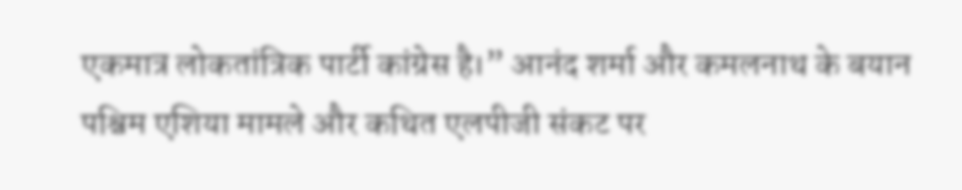एकमात्र लोकतांत्रिक पार्टी कांग्रेस है।” आनंद शर्मा और कमलनाथ के बयान पश्चिम एशिया मामले और कथित एलपीजी संकट पर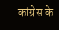कांग्रेस के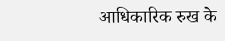आधिकारिक रुख के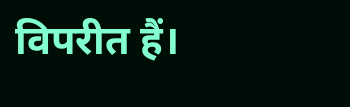विपरीत हैं।